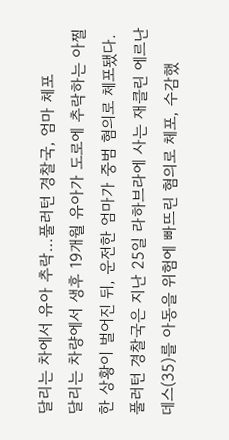달리는 차에서 유아 추락…풀러턴 경찰국, 엄마 체포
달리는 차량에서 생후 19개월 유아가 도로에 추락하는 아찔한 상황이 벌어진 뒤, 운전한 엄마가 중범 혐의로 체포됐다. 풀러턴 경찰국은 지난 25일 라하브라에 사는 재클린 에르난데스(35)를 아동을 위험에 빠뜨린 혐의로 체포, 수감했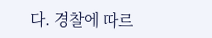다. 경찰에 따르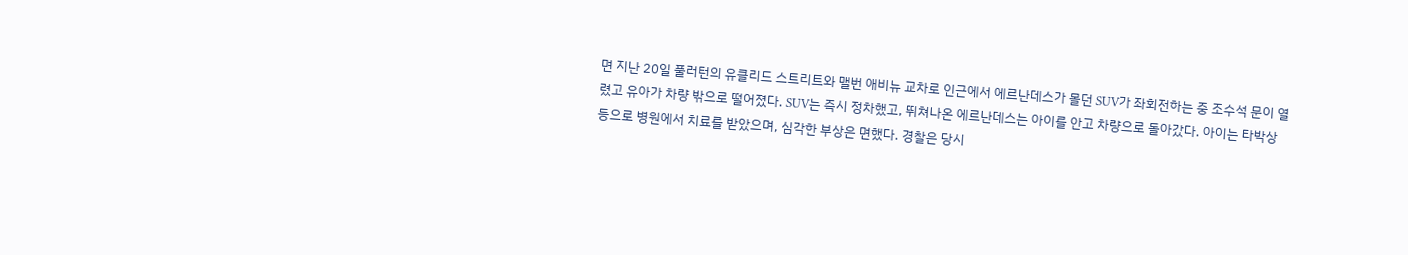면 지난 20일 풀러턴의 유클리드 스트리트와 맬번 애비뉴 교차로 인근에서 에르난데스가 몰던 SUV가 좌회전하는 중 조수석 문이 열렸고 유아가 차량 밖으로 떨어졌다. SUV는 즉시 정차했고, 뛰쳐나온 에르난데스는 아이를 안고 차량으로 돌아갔다. 아이는 타박상 등으로 병원에서 치료를 받았으며, 심각한 부상은 면했다. 경찰은 당시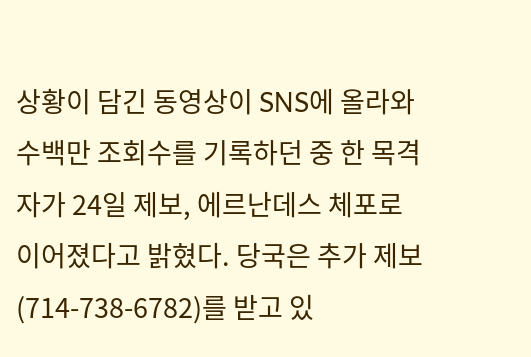상황이 담긴 동영상이 SNS에 올라와 수백만 조회수를 기록하던 중 한 목격자가 24일 제보, 에르난데스 체포로 이어졌다고 밝혔다. 당국은 추가 제보(714-738-6782)를 받고 있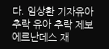다. 임상환 기자유아 추락 유아 추락 제보 에르난데스 재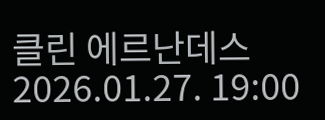클린 에르난데스
2026.01.27. 19:00